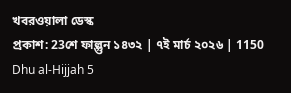খবরওয়ালা ডেস্ক
প্রকাশ: 23শে ফাল্গুন ১৪৩২ | ৭ই মার্চ ২০২৬ | 1150 Dhu al-Hijjah 5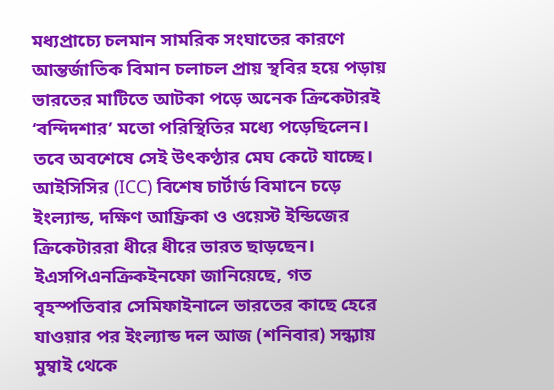মধ্যপ্রাচ্যে চলমান সামরিক সংঘাতের কারণে আন্তর্জাতিক বিমান চলাচল প্রায় স্থবির হয়ে পড়ায় ভারতের মাটিতে আটকা পড়ে অনেক ক্রিকেটারই ‘বন্দিদশার’ মতো পরিস্থিতির মধ্যে পড়েছিলেন। তবে অবশেষে সেই উৎকণ্ঠার মেঘ কেটে যাচ্ছে। আইসিসির (ICC) বিশেষ চার্টার্ড বিমানে চড়ে ইংল্যান্ড, দক্ষিণ আফ্রিকা ও ওয়েস্ট ইন্ডিজের ক্রিকেটাররা ধীরে ধীরে ভারত ছাড়ছেন।
ইএসপিএনক্রিকইনফো জানিয়েছে, গত বৃহস্পতিবার সেমিফাইনালে ভারতের কাছে হেরে যাওয়ার পর ইংল্যান্ড দল আজ (শনিবার) সন্ধ্যায় মুম্বাই থেকে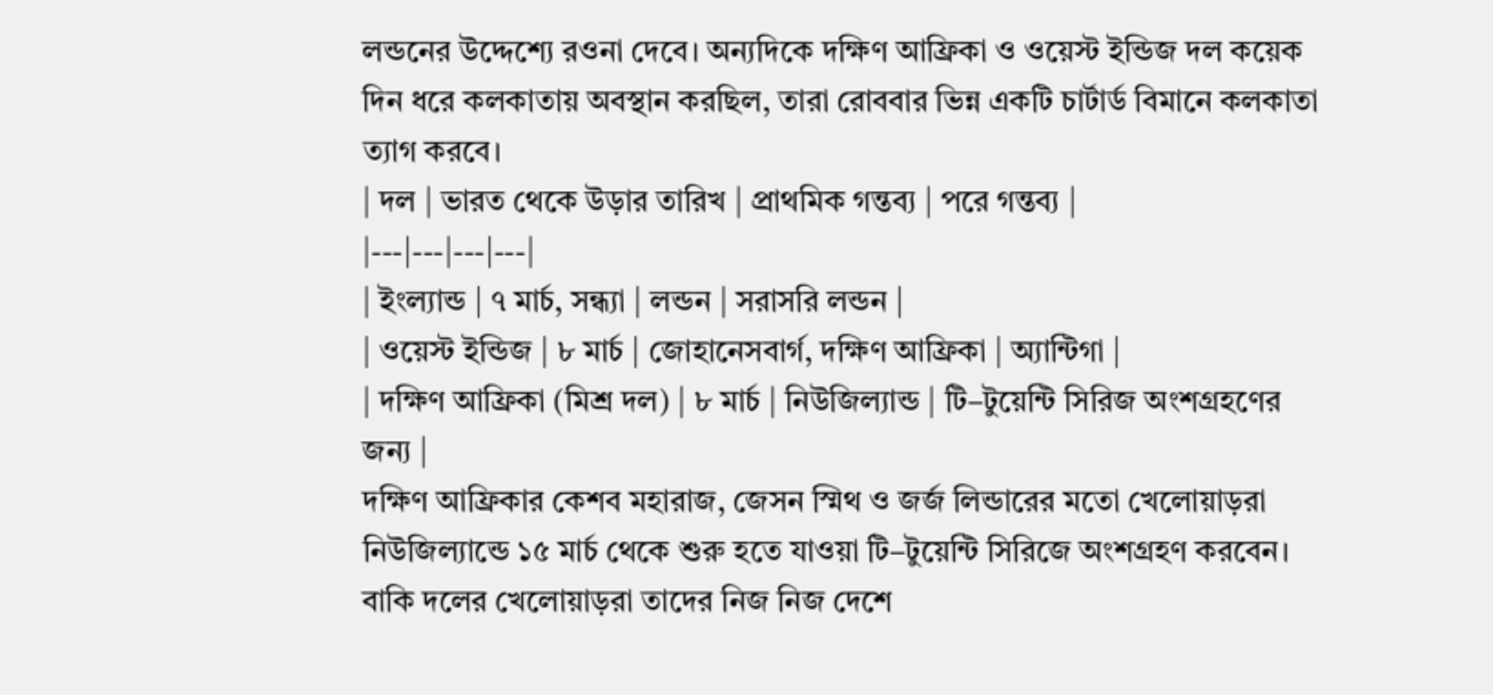লন্ডনের উদ্দেশ্যে রওনা দেবে। অন্যদিকে দক্ষিণ আফ্রিকা ও ওয়েস্ট ইন্ডিজ দল কয়েক দিন ধরে কলকাতায় অবস্থান করছিল, তারা রোববার ভিন্ন একটি চার্টার্ড বিমানে কলকাতা ত্যাগ করবে।
| দল | ভারত থেকে উড়ার তারিখ | প্রাথমিক গন্তব্য | পরে গন্তব্য |
|---|---|---|---|
| ইংল্যান্ড | ৭ মার্চ, সন্ধ্যা | লন্ডন | সরাসরি লন্ডন |
| ওয়েস্ট ইন্ডিজ | ৮ মার্চ | জোহানেসবার্গ, দক্ষিণ আফ্রিকা | অ্যান্টিগা |
| দক্ষিণ আফ্রিকা (মিশ্র দল) | ৮ মার্চ | নিউজিল্যান্ড | টি–টুয়েন্টি সিরিজ অংশগ্রহণের জন্য |
দক্ষিণ আফ্রিকার কেশব মহারাজ, জেসন স্মিথ ও জর্জ লিন্ডারের মতো খেলোয়াড়রা নিউজিল্যান্ডে ১৫ মার্চ থেকে শুরু হতে যাওয়া টি–টুয়েন্টি সিরিজে অংশগ্রহণ করবেন। বাকি দলের খেলোয়াড়রা তাদের নিজ নিজ দেশে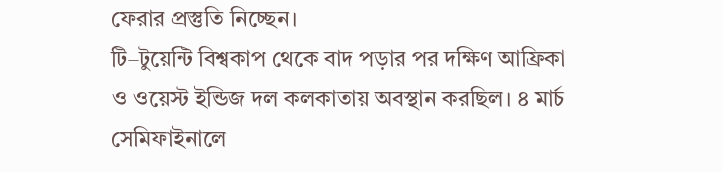ফেরার প্রস্তুতি নিচ্ছেন।
টি–টুয়েন্টি বিশ্বকাপ থেকে বাদ পড়ার পর দক্ষিণ আফ্রিকা ও ওয়েস্ট ইন্ডিজ দল কলকাতায় অবস্থান করছিল। ৪ মার্চ সেমিফাইনালে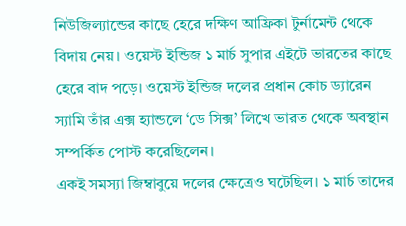নিউজিল্যান্ডের কাছে হেরে দক্ষিণ আফ্রিকা টুর্নামেন্ট থেকে বিদায় নেয়। ওয়েস্ট ইন্ডিজ ১ মার্চ সুপার এইটে ভারতের কাছে হেরে বাদ পড়ে। ওয়েস্ট ইন্ডিজ দলের প্রধান কোচ ড্যারেন স্যামি তাঁর এক্স হ্যান্ডলে ‘ডে সিক্স’ লিখে ভারত থেকে অবস্থান সম্পর্কিত পোস্ট করেছিলেন।
একই সমস্যা জিম্বাবুয়ে দলের ক্ষেত্রেও ঘটেছিল। ১ মার্চ তাদের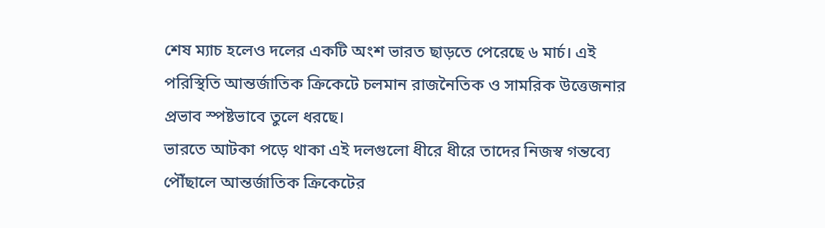শেষ ম্যাচ হলেও দলের একটি অংশ ভারত ছাড়তে পেরেছে ৬ মার্চ। এই পরিস্থিতি আন্তর্জাতিক ক্রিকেটে চলমান রাজনৈতিক ও সামরিক উত্তেজনার প্রভাব স্পষ্টভাবে তুলে ধরছে।
ভারতে আটকা পড়ে থাকা এই দলগুলো ধীরে ধীরে তাদের নিজস্ব গন্তব্যে পৌঁছালে আন্তর্জাতিক ক্রিকেটের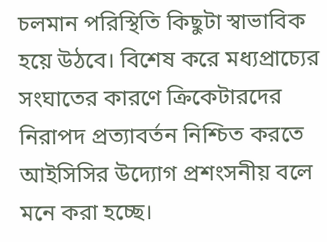চলমান পরিস্থিতি কিছুটা স্বাভাবিক হয়ে উঠবে। বিশেষ করে মধ্যপ্রাচ্যের সংঘাতের কারণে ক্রিকেটারদের নিরাপদ প্রত্যাবর্তন নিশ্চিত করতে আইসিসির উদ্যোগ প্রশংসনীয় বলে মনে করা হচ্ছে।